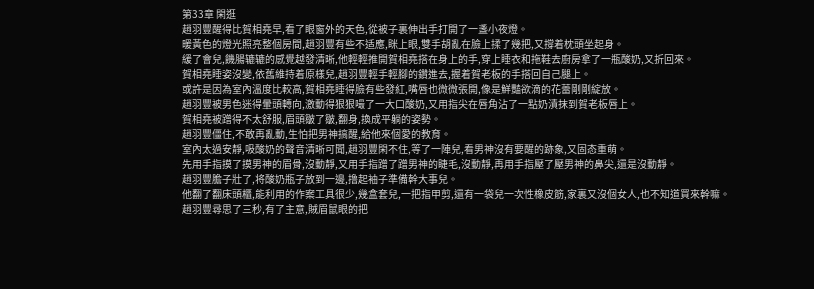第33章 閑逛
趙羽豐醒得比賀相堯早,看了眼窗外的天色,從被子裏伸出手打開了一盞小夜燈。
暖黃色的燈光照亮整個房間,趙羽豐有些不适應,眯上眼,雙手胡亂在臉上揉了幾把,又撐着枕頭坐起身。
緩了會兒,饑腸辘辘的感覺越發清晰,他輕輕推開賀相堯搭在身上的手,穿上睡衣和拖鞋去廚房拿了一瓶酸奶,又折回來。
賀相堯睡姿沒變,依舊維持着原樣兒,趙羽豐輕手輕腳的鑽進去,握着賀老板的手搭回自己腿上。
或許是因為室內溫度比較高,賀相堯睡得臉有些發紅,嘴唇也微微張開,像是鮮豔欲滴的花蕾剛剛綻放。
趙羽豐被男色迷得暈頭轉向,激動得狠狠嘬了一大口酸奶,又用指尖在唇角沾了一點奶漬抹到賀老板唇上。
賀相堯被蹭得不太舒服,眉頭皺了皺,翻身,換成平躺的姿勢。
趙羽豐僵住,不敢再亂動,生怕把男神搞醒,給他來個愛的教育。
室內太過安靜,吸酸奶的聲音清晰可聞,趙羽豐閑不住,等了一陣兒,看男神沒有要醒的跡象,又固态重萌。
先用手指摸了摸男神的眉骨,沒動靜,又用手指蹭了蹭男神的睫毛,沒動靜,再用手指壓了壓男神的鼻尖,還是沒動靜。
趙羽豐膽子壯了,将酸奶瓶子放到一邊,撸起袖子準備幹大事兒。
他翻了翻床頭櫃,能利用的作案工具很少,幾盒套兒,一把指甲剪,還有一袋兒一次性橡皮筋,家裏又沒個女人,也不知道買來幹嘛。
趙羽豐尋思了三秒,有了主意,賊眉鼠眼的把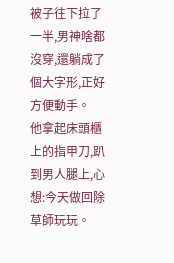被子往下拉了一半,男神啥都沒穿,還躺成了個大字形,正好方便動手。
他拿起床頭櫃上的指甲刀,趴到男人腿上,心想:今天做回除草師玩玩。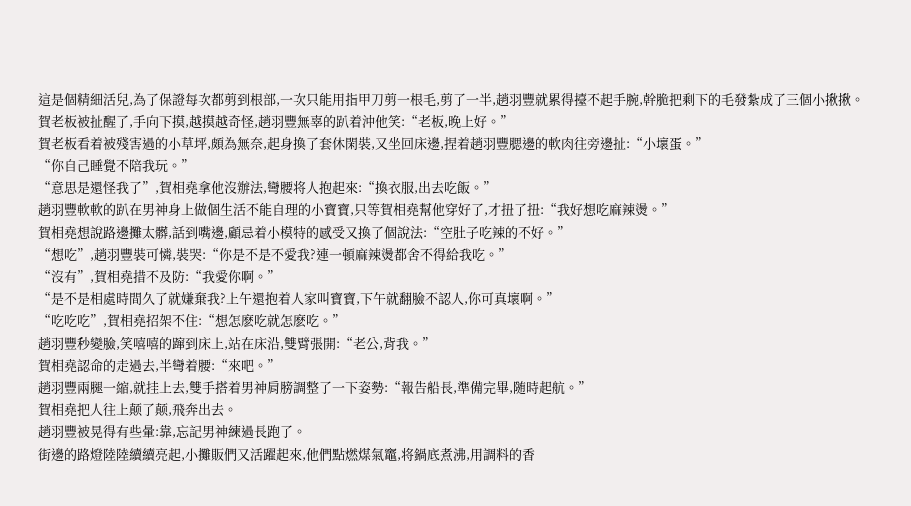這是個精細活兒,為了保證每次都剪到根部,一次只能用指甲刀剪一根毛,剪了一半,趙羽豐就累得擡不起手腕,幹脆把剩下的毛發紮成了三個小揪揪。
賀老板被扯醒了,手向下摸,越摸越奇怪,趙羽豐無辜的趴着沖他笑:“老板,晚上好。”
賀老板看着被殘害過的小草坪,頗為無奈,起身換了套休閑裝,又坐回床邊,捏着趙羽豐腮邊的軟肉往旁邊扯:“小壞蛋。”
“你自己睡覺不陪我玩。”
“意思是還怪我了”,賀相堯拿他沒辦法,彎腰将人抱起來:“換衣服,出去吃飯。”
趙羽豐軟軟的趴在男神身上做個生活不能自理的小寶寶,只等賀相堯幫他穿好了,才扭了扭:“我好想吃麻辣燙。”
賀相堯想說路邊攤太髒,話到嘴邊,顧忌着小模特的感受又換了個說法:“空肚子吃辣的不好。”
“想吃”,趙羽豐裝可憐,裝哭:“你是不是不愛我?連一頓麻辣燙都舍不得給我吃。”
“沒有”,賀相堯措不及防:“我愛你啊。”
“是不是相處時間久了就嫌棄我?上午還抱着人家叫寶寶,下午就翻臉不認人,你可真壞啊。”
“吃吃吃”,賀相堯招架不住:“想怎麽吃就怎麽吃。”
趙羽豐秒變臉,笑嘻嘻的蹿到床上,站在床沿,雙臂張開:“老公,背我。”
賀相堯認命的走過去,半彎着腰:“來吧。”
趙羽豐兩腿一縮,就挂上去,雙手搭着男神肩膀調整了一下姿勢:“報告船長,準備完畢,随時起航。”
賀相堯把人往上颠了颠,飛奔出去。
趙羽豐被晃得有些暈:靠,忘記男神練過長跑了。
街邊的路燈陸陸續續亮起,小攤販們又活躍起來,他們點燃煤氣竈,将鍋底煮沸,用調料的香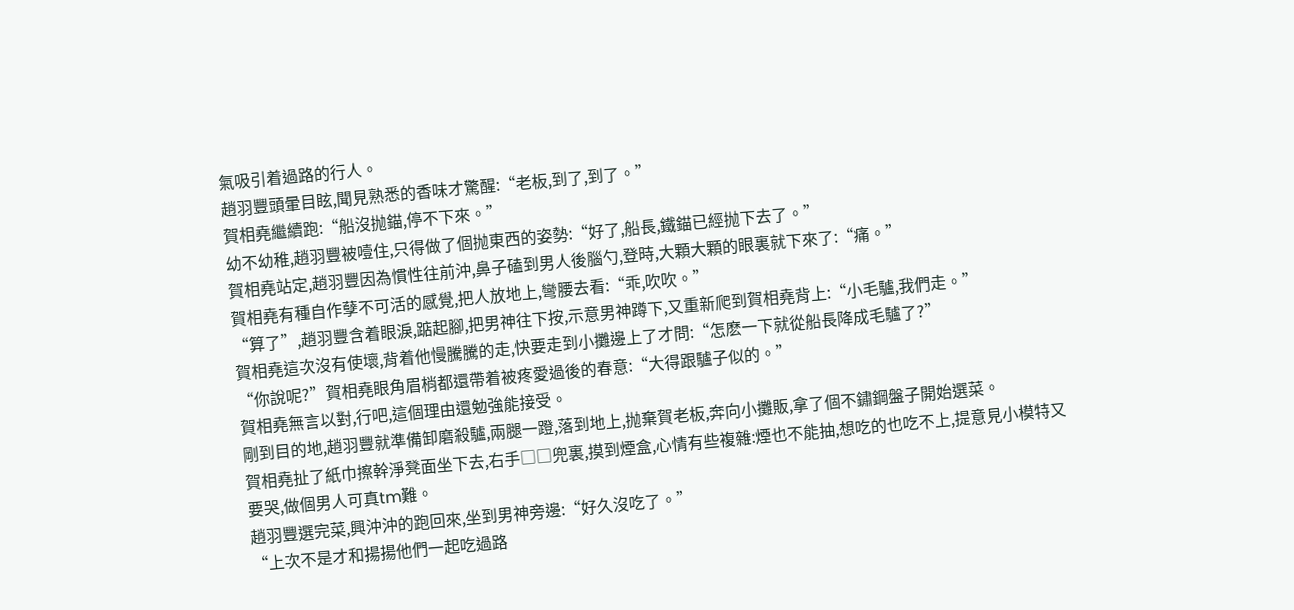氣吸引着過路的行人。
趙羽豐頭暈目眩,聞見熟悉的香味才驚醒:“老板,到了,到了。”
賀相堯繼續跑:“船沒抛錨,停不下來。”
幼不幼稚,趙羽豐被噎住,只得做了個抛東西的姿勢:“好了,船長,鐵錨已經抛下去了。”
賀相堯站定,趙羽豐因為慣性往前沖,鼻子磕到男人後腦勺,登時,大顆大顆的眼裏就下來了:“痛。”
賀相堯有種自作孽不可活的感覺,把人放地上,彎腰去看:“乖,吹吹。”
“算了”,趙羽豐含着眼淚,踮起腳,把男神往下按,示意男神蹲下,又重新爬到賀相堯背上:“小毛驢,我們走。”
賀相堯這次沒有使壞,背着他慢騰騰的走,快要走到小攤邊上了才問:“怎麽一下就從船長降成毛驢了?”
“你說呢?”賀相堯眼角眉梢都還帶着被疼愛過後的春意:“大得跟驢子似的。”
賀相堯無言以對,行吧,這個理由還勉強能接受。
剛到目的地,趙羽豐就準備卸磨殺驢,兩腿一蹬,落到地上,抛棄賀老板,奔向小攤販,拿了個不鏽鋼盤子開始選菜。
賀相堯扯了紙巾擦幹淨凳面坐下去,右手□□兜裏,摸到煙盒,心情有些複雜:煙也不能抽,想吃的也吃不上,提意見小模特又要哭,做個男人可真tm難。
趙羽豐選完菜,興沖沖的跑回來,坐到男神旁邊:“好久沒吃了。”
“上次不是才和揚揚他們一起吃過路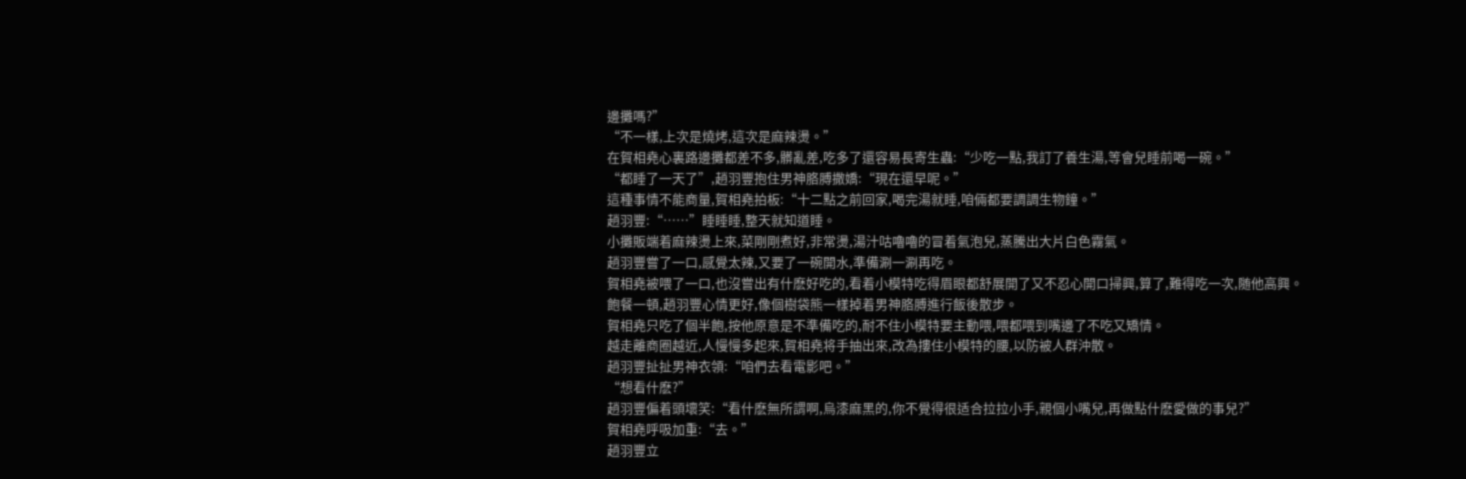邊攤嗎?”
“不一樣,上次是燒烤,這次是麻辣燙。”
在賀相堯心裏路邊攤都差不多,髒亂差,吃多了還容易長寄生蟲:“少吃一點,我訂了養生湯,等會兒睡前喝一碗。”
“都睡了一天了”,趙羽豐抱住男神胳膊撒嬌:“現在還早呢。”
這種事情不能商量,賀相堯拍板:“十二點之前回家,喝完湯就睡,咱倆都要調調生物鐘。”
趙羽豐:“……”睡睡睡,整天就知道睡。
小攤販端着麻辣燙上來,菜剛剛煮好,非常燙,湯汁咕嚕嚕的冒着氣泡兒,蒸騰出大片白色霧氣。
趙羽豐嘗了一口,感覺太辣,又要了一碗開水,準備涮一涮再吃。
賀相堯被喂了一口,也沒嘗出有什麽好吃的,看着小模特吃得眉眼都舒展開了又不忍心開口掃興,算了,難得吃一次,随他高興。
飽餐一頓,趙羽豐心情更好,像個樹袋熊一樣掉着男神胳膊進行飯後散步。
賀相堯只吃了個半飽,按他原意是不準備吃的,耐不住小模特要主動喂,喂都喂到嘴邊了不吃又矯情。
越走離商圈越近,人慢慢多起來,賀相堯将手抽出來,改為摟住小模特的腰,以防被人群沖散。
趙羽豐扯扯男神衣領:“咱們去看電影吧。”
“想看什麽?”
趙羽豐偏着頭壞笑:“看什麽無所謂啊,烏漆麻黑的,你不覺得很适合拉拉小手,親個小嘴兒,再做點什麽愛做的事兒?”
賀相堯呼吸加重:“去。”
趙羽豐立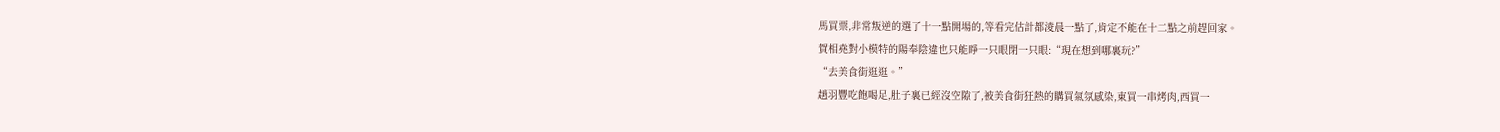馬買票,非常叛逆的選了十一點開場的,等看完估計都淩晨一點了,肯定不能在十二點之前趕回家。
賀相堯對小模特的陽奉陰違也只能睜一只眼閉一只眼:“現在想到哪裏玩?”
“去美食街逛逛。”
趙羽豐吃飽喝足,肚子裏已經沒空隙了,被美食街狂熱的購買氣氛感染,東買一串烤肉,西買一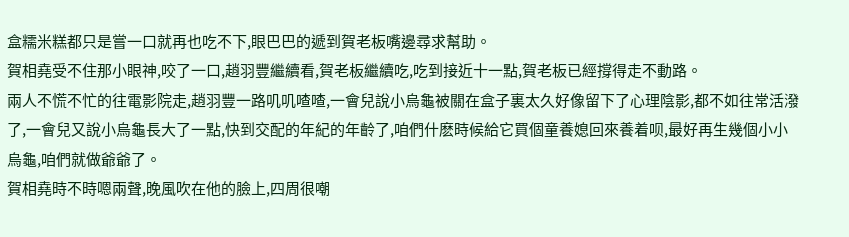盒糯米糕都只是嘗一口就再也吃不下,眼巴巴的遞到賀老板嘴邊尋求幫助。
賀相堯受不住那小眼神,咬了一口,趙羽豐繼續看,賀老板繼續吃,吃到接近十一點,賀老板已經撐得走不動路。
兩人不慌不忙的往電影院走,趙羽豐一路叽叽喳喳,一會兒說小烏龜被關在盒子裏太久好像留下了心理陰影,都不如往常活潑了,一會兒又說小烏龜長大了一點,快到交配的年紀的年齡了,咱們什麽時候給它買個童養媳回來養着呗,最好再生幾個小小烏龜,咱們就做爺爺了。
賀相堯時不時嗯兩聲,晚風吹在他的臉上,四周很嘲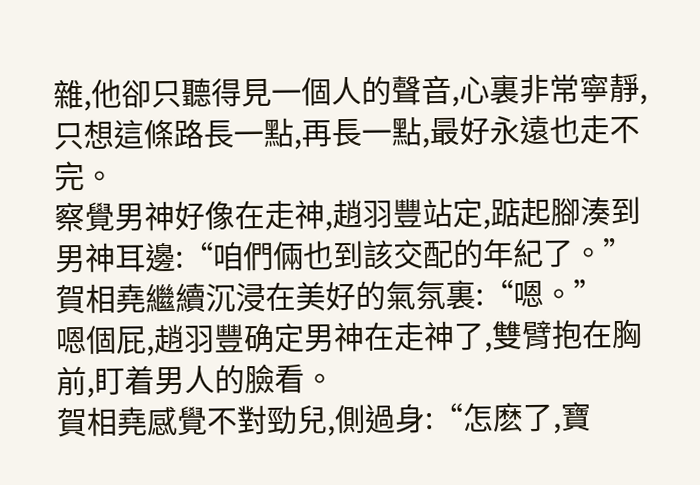雜,他卻只聽得見一個人的聲音,心裏非常寧靜,只想這條路長一點,再長一點,最好永遠也走不完。
察覺男神好像在走神,趙羽豐站定,踮起腳湊到男神耳邊:“咱們倆也到該交配的年紀了。”
賀相堯繼續沉浸在美好的氣氛裏:“嗯。”
嗯個屁,趙羽豐确定男神在走神了,雙臂抱在胸前,盯着男人的臉看。
賀相堯感覺不對勁兒,側過身:“怎麽了,寶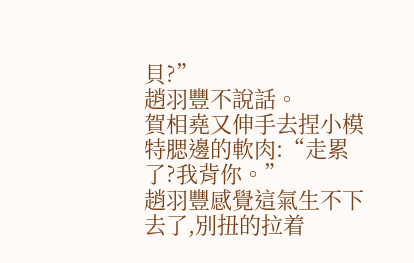貝?”
趙羽豐不說話。
賀相堯又伸手去捏小模特腮邊的軟肉:“走累了?我背你。”
趙羽豐感覺這氣生不下去了,別扭的拉着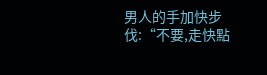男人的手加快步伐:“不要,走快點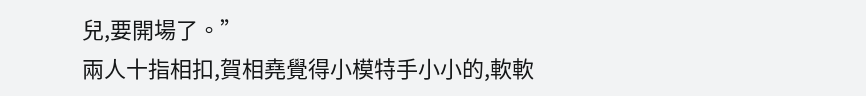兒,要開場了。”
兩人十指相扣,賀相堯覺得小模特手小小的,軟軟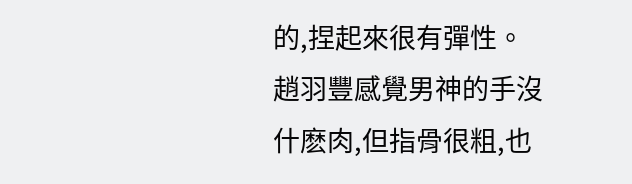的,捏起來很有彈性。
趙羽豐感覺男神的手沒什麽肉,但指骨很粗,也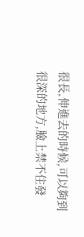很長,伸進去的時候,可以夠到很深的地方,臉上禁不住發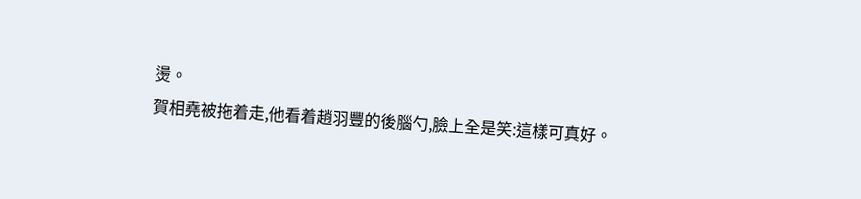燙。
賀相堯被拖着走,他看着趙羽豐的後腦勺,臉上全是笑:這樣可真好。